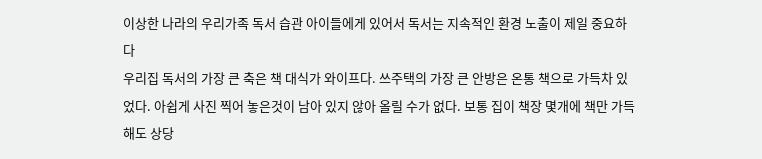이상한 나라의 우리가족 독서 습관 아이들에게 있어서 독서는 지속적인 환경 노출이 제일 중요하다
우리집 독서의 가장 큰 축은 책 대식가 와이프다. 쓰주택의 가장 큰 안방은 온통 책으로 가득차 있었다. 아쉽게 사진 찍어 놓은것이 남아 있지 않아 올릴 수가 없다. 보통 집이 책장 몇개에 책만 가득해도 상당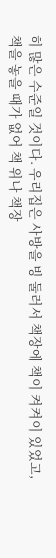히 많은 수준일 것이다. 우리집은 사방을 빙 둘러서 책장에 책이 켜켜이 있었고, 책을 놓을 때가 없어 책 위나 책장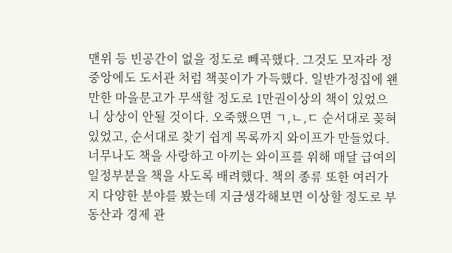맨위 등 빈공간이 없을 정도로 빼곡했다. 그것도 모자라 정 중앙에도 도서관 처럼 책꽂이가 가득했다. 일반가정집에 왠만한 마을문고가 무색할 정도로 1만권이상의 책이 있었으니 상상이 안될 것이다. 오죽했으면 ㄱ,ㄴ,ㄷ 순서대로 꽂혀 있었고, 순서대로 찾기 쉽게 목록까지 와이프가 만들었다. 너무나도 책을 사랑하고 아끼는 와이프를 위해 매달 급여의 일정부분을 책을 사도록 배려했다. 책의 종류 또한 여러가지 다양한 분야를 봤는데 지금생각해보면 이상할 정도로 부동산과 경제 관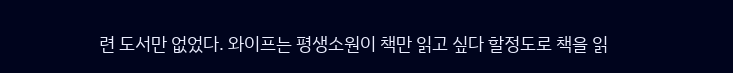련 도서만 없었다. 와이프는 평생소원이 책만 읽고 싶다 할정도로 책을 읽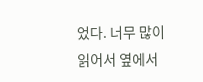었다. 너무 많이 읽어서 옆에서